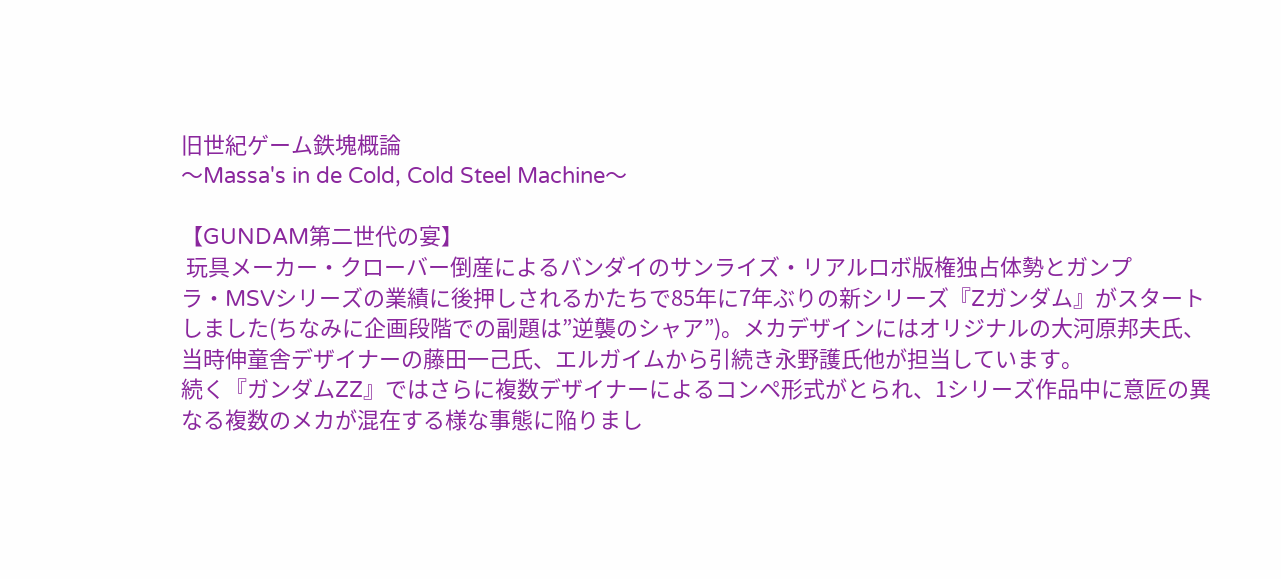旧世紀ゲーム鉄塊概論
〜Massa's in de Cold, Cold Steel Machine〜

【GUNDAM第二世代の宴】
 玩具メーカー・クローバー倒産によるバンダイのサンライズ・リアルロボ版権独占体勢とガンプラ・MSVシリーズの業績に後押しされるかたちで85年に7年ぶりの新シリーズ『Zガンダム』がスタートしました(ちなみに企画段階での副題は”逆襲のシャア”)。メカデザインにはオリジナルの大河原邦夫氏、当時伸童舎デザイナーの藤田一己氏、エルガイムから引続き永野護氏他が担当しています。
続く『ガンダムZZ』ではさらに複数デザイナーによるコンペ形式がとられ、1シリーズ作品中に意匠の異なる複数のメカが混在する様な事態に陥りまし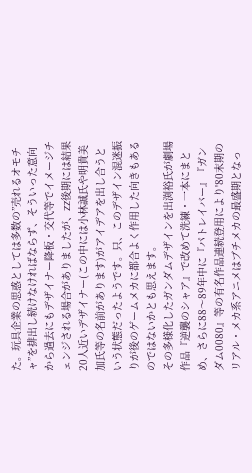た。玩具企業の思惑としては多数の”売れるオモチャ”を排出し続けなければならず、そういった意向から過去にもデザイナー降板・交代等でイメージチェンジされる場合がありましたが、ZZ後期には結果20人近いデザイナー(この中には小林誠氏や明貴美加氏等の名前があります)がアイデアを出し合うという状態だったようです。只、このデザイン混迷振りが後のゲームメカに都合よく作用した向きもあるのではないかとも思えます。
その多様化したガンダムデザインを出渕裕氏が劇場作品『逆襲のシャア』で改めて洗練・一本にまとめ、さらに88〜89年中に『パトレイバー』『ガンダム0080』等の有名作品連続登用により'80末期のリアル・メカ系アニメはブチメカの最盛期となっ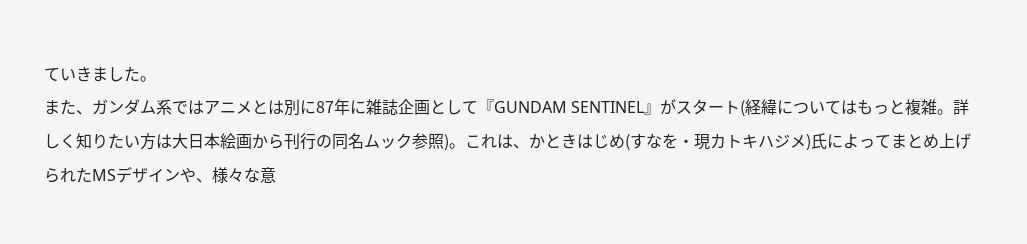ていきました。
また、ガンダム系ではアニメとは別に87年に雑誌企画として『GUNDAM SENTINEL』がスタート(経緯についてはもっと複雑。詳しく知りたい方は大日本絵画から刊行の同名ムック参照)。これは、かときはじめ(すなを・現カトキハジメ)氏によってまとめ上げられたMSデザインや、様々な意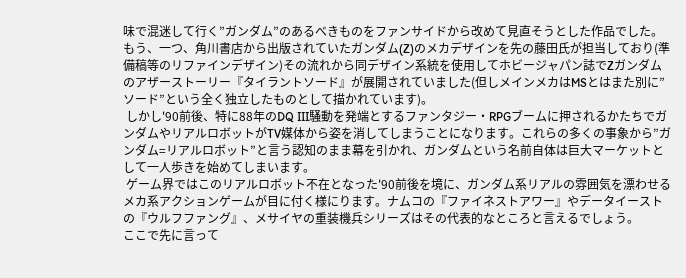味で混迷して行く”ガンダム”のあるべきものをファンサイドから改めて見直そうとした作品でした。もう、一つ、角川書店から出版されていたガンダム(Z)のメカデザインを先の藤田氏が担当しており(準備稿等のリファインデザイン)その流れから同デザイン系統を使用してホビージャパン誌でZガンダムのアザーストーリー『タイラントソード』が展開されていました(但しメインメカはMSとはまた別に”ソード”という全く独立したものとして描かれています)。
 しかし'90前後、特に88年のDQ III騒動を発端とするファンタジー・RPGブームに押されるかたちでガンダムやリアルロボットがTV媒体から姿を消してしまうことになります。これらの多くの事象から”ガンダム=リアルロボット”と言う認知のまま幕を引かれ、ガンダムという名前自体は巨大マーケットとして一人歩きを始めてしまいます。
 ゲーム界ではこのリアルロボット不在となった'90前後を境に、ガンダム系リアルの雰囲気を漂わせるメカ系アクションゲームが目に付く様にります。ナムコの『ファイネストアワー』やデータイーストの『ウルフファング』、メサイヤの重装機兵シリーズはその代表的なところと言えるでしょう。
ここで先に言って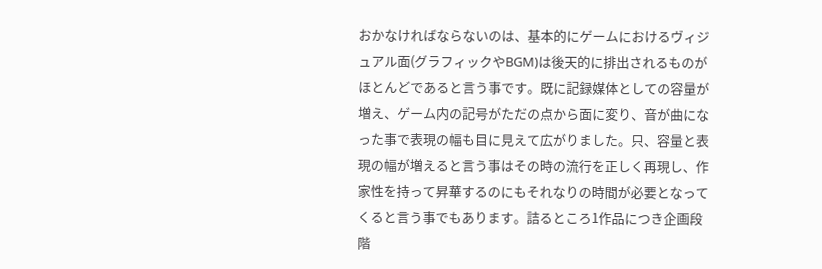おかなければならないのは、基本的にゲームにおけるヴィジュアル面(グラフィックやBGM)は後天的に排出されるものがほとんどであると言う事です。既に記録媒体としての容量が増え、ゲーム内の記号がただの点から面に変り、音が曲になった事で表現の幅も目に見えて広がりました。只、容量と表現の幅が増えると言う事はその時の流行を正しく再現し、作家性を持って昇華するのにもそれなりの時間が必要となってくると言う事でもあります。詰るところ1作品につき企画段階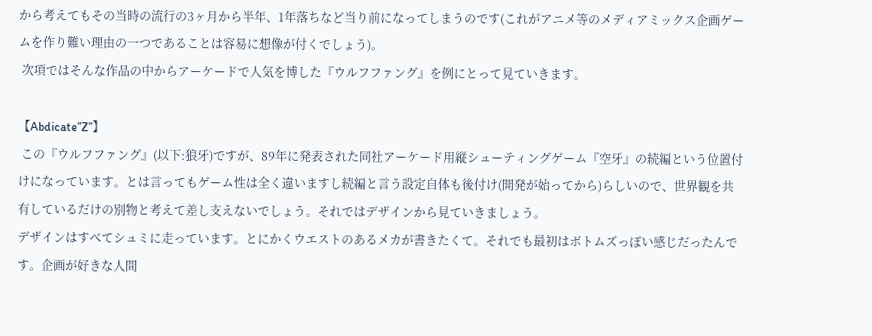から考えてもその当時の流行の3ヶ月から半年、1年落ちなど当り前になってしまうのです(これがアニメ等のメディアミックス企画ゲームを作り難い理由の一つであることは容易に想像が付くでしょう)。
 次項ではそんな作品の中からアーケードで人気を博した『ウルフファング』を例にとって見ていきます。

【Abdicate”Z”】
 この『ウルフファング』(以下:狼牙)ですが、89年に発表された同社アーケード用縦シューティングゲーム『空牙』の続編という位置付けになっています。とは言ってもゲーム性は全く違いますし続編と言う設定自体も後付け(開発が始ってから)らしいので、世界観を共有しているだけの別物と考えて差し支えないでしょう。それではデザインから見ていきましょう。
デザインはすべてシュミに走っています。とにかくウエストのあるメカが書きたくて。それでも最初はボトムズっぽい感じだったんです。企画が好きな人間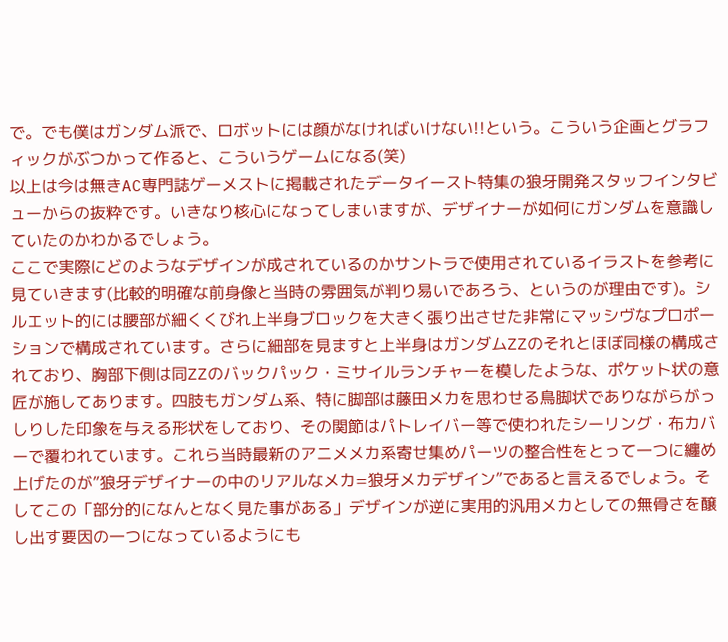で。でも僕はガンダム派で、ロボットには顔がなければいけない!!という。こういう企画とグラフィックがぶつかって作ると、こういうゲームになる(笑)
以上は今は無きAC専門誌ゲーメストに掲載されたデータイースト特集の狼牙開発スタッフインタビューからの抜粋です。いきなり核心になってしまいますが、デザイナーが如何にガンダムを意識していたのかわかるでしょう。
ここで実際にどのようなデザインが成されているのかサントラで使用されているイラストを参考に見ていきます(比較的明確な前身像と当時の雰囲気が判り易いであろう、というのが理由です)。シルエット的には腰部が細くくびれ上半身ブロックを大きく張り出させた非常にマッシヴなプロポーションで構成されています。さらに細部を見ますと上半身はガンダムZZのそれとほぼ同様の構成されており、胸部下側は同ZZのバックパック・ミサイルランチャーを模したような、ポケット状の意匠が施してあります。四肢もガンダム系、特に脚部は藤田メカを思わせる鳥脚状でありながらがっしりした印象を与える形状をしており、その関節はパトレイバー等で使われたシーリング・布カバーで覆われています。これら当時最新のアニメメカ系寄せ集めパーツの整合性をとって一つに纏め上げたのが”狼牙デザイナーの中のリアルなメカ=狼牙メカデザイン”であると言えるでしょう。そしてこの「部分的になんとなく見た事がある」デザインが逆に実用的汎用メカとしての無骨さを醸し出す要因の一つになっているようにも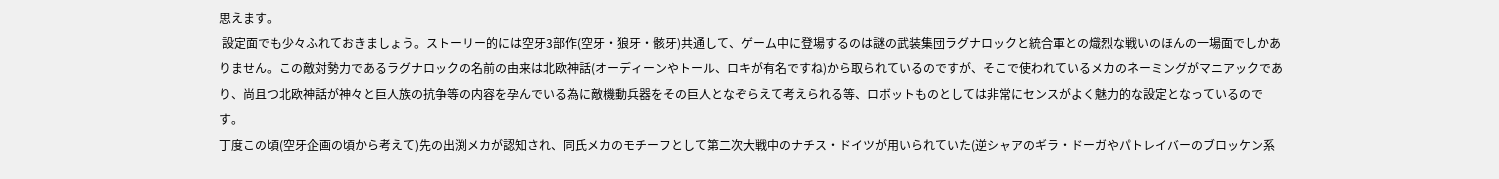思えます。
 設定面でも少々ふれておきましょう。ストーリー的には空牙3部作(空牙・狼牙・骸牙)共通して、ゲーム中に登場するのは謎の武装集団ラグナロックと統合軍との熾烈な戦いのほんの一場面でしかありません。この敵対勢力であるラグナロックの名前の由来は北欧神話(オーディーンやトール、ロキが有名ですね)から取られているのですが、そこで使われているメカのネーミングがマニアックであり、尚且つ北欧神話が神々と巨人族の抗争等の内容を孕んでいる為に敵機動兵器をその巨人となぞらえて考えられる等、ロボットものとしては非常にセンスがよく魅力的な設定となっているのです。
丁度この頃(空牙企画の頃から考えて)先の出渕メカが認知され、同氏メカのモチーフとして第二次大戦中のナチス・ドイツが用いられていた(逆シャアのギラ・ドーガやパトレイバーのブロッケン系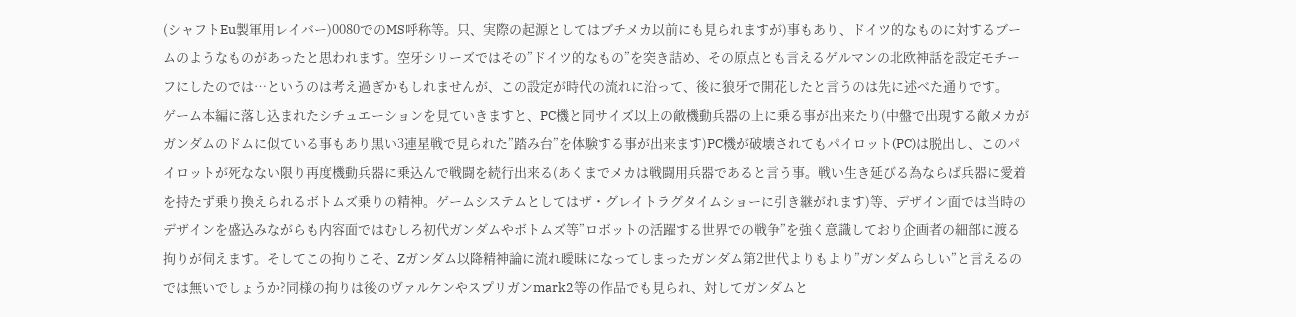(シャフトEu製軍用レイバー)0080でのMS呼称等。只、実際の起源としてはブチメカ以前にも見られますが)事もあり、ドイツ的なものに対するブームのようなものがあったと思われます。空牙シリーズではその”ドイツ的なもの”を突き詰め、その原点とも言えるゲルマンの北欧神話を設定モチーフにしたのでは…というのは考え過ぎかもしれませんが、この設定が時代の流れに沿って、後に狼牙で開花したと言うのは先に述べた通りです。
ゲーム本編に落し込まれたシチュエーションを見ていきますと、PC機と同サイズ以上の敵機動兵器の上に乗る事が出来たり(中盤で出現する敵メカがガンダムのドムに似ている事もあり黒い3連星戦で見られた”踏み台”を体験する事が出来ます)PC機が破壊されてもパイロット(PC)は脱出し、このパイロットが死なない限り再度機動兵器に乗込んで戦闘を続行出来る(あくまでメカは戦闘用兵器であると言う事。戦い生き延びる為ならば兵器に愛着を持たず乗り換えられるボトムズ乗りの精神。ゲームシステムとしてはザ・グレイトラグタイムショーに引き継がれます)等、デザイン面では当時のデザインを盛込みながらも内容面ではむしろ初代ガンダムやボトムズ等”ロボットの活躍する世界での戦争”を強く意識しており企画者の細部に渡る拘りが伺えます。そしてこの拘りこそ、Zガンダム以降精神論に流れ曖昧になってしまったガンダム第2世代よりもより”ガンダムらしい”と言えるのでは無いでしょうか?同様の拘りは後のヴァルケンやスプリガンmark2等の作品でも見られ、対してガンダムと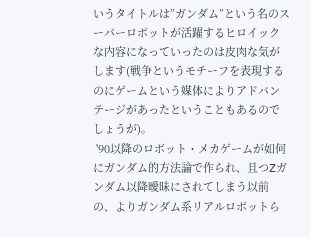いうタイトルは”ガンダム”という名のスーパーロボットが活躍するヒロイックな内容になっていったのは皮肉な気がします(戦争というモチーフを表現するのにゲームという媒体によりアドバンテージがあったということもあるのでしょうが)。
 '90以降のロボット・メカゲームが如何にガンダム的方法論で作られ、且つZガンダム以降曖昧にされてしまう以前の、よりガンダム系リアルロボットら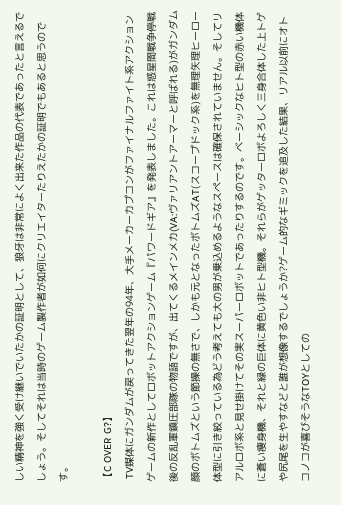しい精神を強く受け継いでいたかの証明として、狼牙は非常によく出来た作品の代表であったと言えるでしょう。そしてそれは当時のゲーム製作者が如何にクリエイターたりえたかの証明でもあると思うのです。

【C OVER G?】
 TV媒体にガンダムが戻ってきた翌年の94年、大手メーカーカプコンがファイナルファイト系アクションゲームの新作としてロボットアクションゲーム『パワードギア』を発表しました。これは惑星間戦争停戦後の反乱軍鎮圧部隊の物語ですが、出てくるメインメカ(VA:ヴァリアントアーマーと呼ばれる)がガンダム顔のボトムズという節操の無さで、しかも元となったボトムズAT(スコープドック系)を無理矢理ヒーロー体型に引き絞っている為どう考えても大の男が乗込めるようなスペースは確保されていません。そしてリアルロボ系と見せ掛けてその実スーパーロボットであったりするのです。ベーシックなヒト型の赤い機体に蒼い痩身機、それと緑の巨体に黄色い非ヒト型機。それらがゲッターロボよろしく三身合体した上トゲや尻尾を生やすなどと誰が想像するでしょうか?ゲーム的なギミックを追及した結果、リアル以前にオトコノコが喜びそうなTOYとしての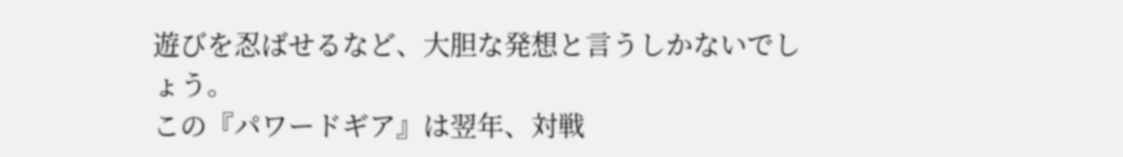遊びを忍ばせるなど、大胆な発想と言うしかないでしょう。
この『パワードギア』は翌年、対戦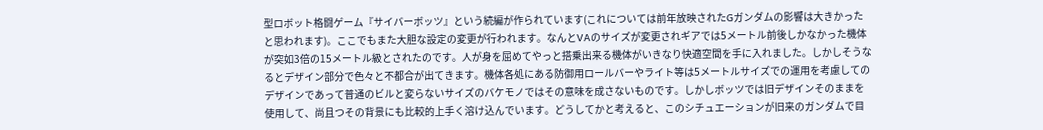型ロボット格闘ゲーム『サイバーボッツ』という続編が作られています(これについては前年放映されたGガンダムの影響は大きかったと思われます)。ここでもまた大胆な設定の変更が行われます。なんとVAのサイズが変更されギアでは5メートル前後しかなかった機体が突如3倍の15メートル級とされたのです。人が身を屈めてやっと搭乗出来る機体がいきなり快適空間を手に入れました。しかしそうなるとデザイン部分で色々と不都合が出てきます。機体各処にある防御用ロールバーやライト等は5メートルサイズでの運用を考慮してのデザインであって普通のビルと変らないサイズのバケモノではその意味を成さないものです。しかしボッツでは旧デザインそのままを使用して、尚且つその背景にも比較的上手く溶け込んでいます。どうしてかと考えると、このシチュエーションが旧来のガンダムで目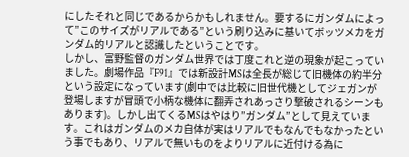にしたそれと同じであるからかもしれません。要するにガンダムによって”このサイズがリアルである”という刷り込みに基いてボッツメカをガンダム的リアルと認識したということです。
しかし、富野監督のガンダム世界では丁度これと逆の現象が起こっていました。劇場作品『F91』では新設計MSは全長が総じて旧機体の約半分という設定になっています(劇中では比較に旧世代機としてジェガンが登場しますが冒頭で小柄な機体に翻弄されあっさり撃破されるシーンもあります)。しかし出てくるMSはやはり”ガンダム”として見えています。これはガンダムのメカ自体が実はリアルでもなんでもなかったという事でもあり、リアルで無いものをよりリアルに近付ける為に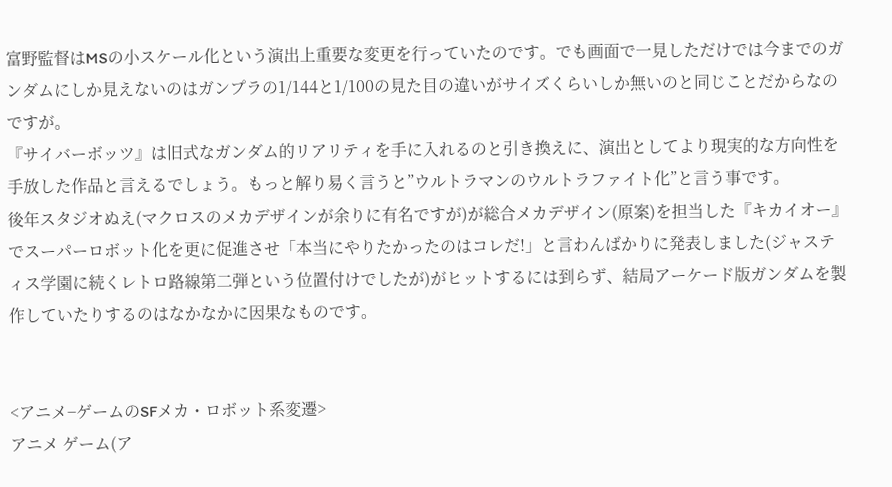富野監督はMSの小スケール化という演出上重要な変更を行っていたのです。でも画面で一見しただけでは今までのガンダムにしか見えないのはガンプラの1/144と1/100の見た目の違いがサイズくらいしか無いのと同じことだからなのですが。
『サイバーボッツ』は旧式なガンダム的リアリティを手に入れるのと引き換えに、演出としてより現実的な方向性を手放した作品と言えるでしょう。もっと解り易く言うと”ウルトラマンのウルトラファイト化”と言う事です。
後年スタジオぬえ(マクロスのメカデザインが余りに有名ですが)が総合メカデザイン(原案)を担当した『キカイオー』でスーパーロボット化を更に促進させ「本当にやりたかったのはコレだ!」と言わんばかりに発表しました(ジャスティス学園に続くレトロ路線第二弾という位置付けでしたが)がヒットするには到らず、結局アーケード版ガンダムを製作していたりするのはなかなかに因果なものです。


<アニメ−ゲームのSFメカ・ロボット系変遷>
アニメ ゲーム(ア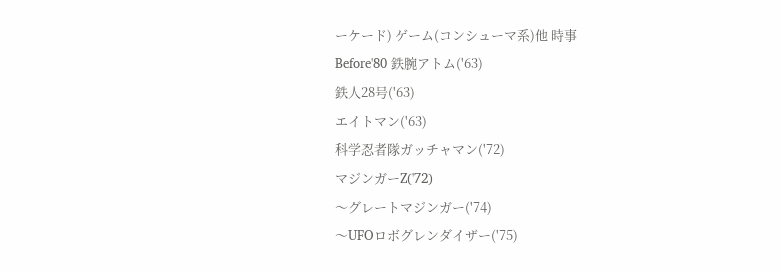ーケード) ゲーム(コンシューマ系)他 時事
Before'80 鉄腕アトム('63)
鉄人28号('63)
エイトマン('63)
科学忍者隊ガッチャマン('72)
マジンガーZ('72)
〜グレートマジンガー('74)
〜UFOロボグレンダイザー('75)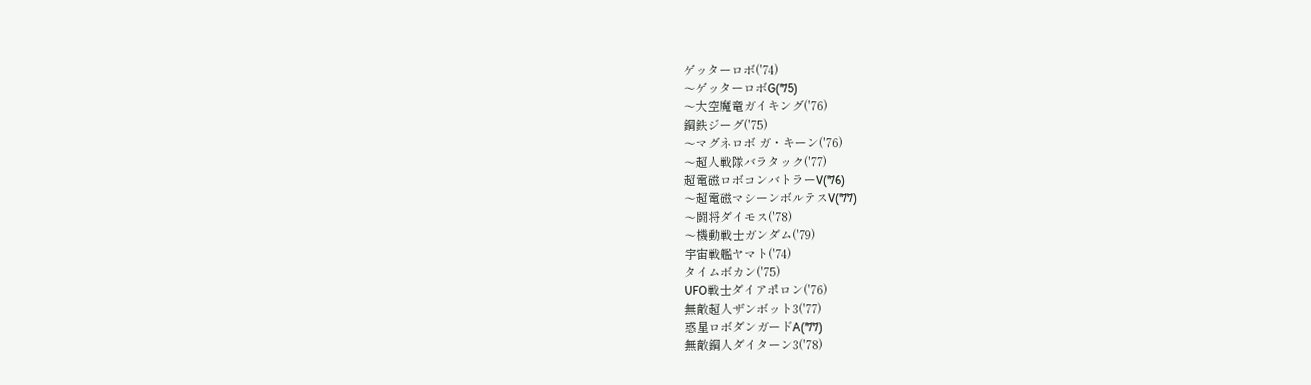ゲッターロボ('74)
〜ゲッターロボG('75)
〜大空魔竜ガイキング('76)
鋼鉄ジーグ('75)
〜マグネロボ ガ・キーン('76)
〜超人戦隊バラタック('77)
超電磁ロボコンバトラーV('76)
〜超電磁マシーンボルテスV('77)
〜闘将ダイモス('78)
〜機動戦士ガンダム('79)
宇宙戦艦ヤマト('74)
タイムボカン('75)
UFO戦士ダイアポロン('76)
無敵超人ザンボット3('77)
惑星ロボダンガードA('77)
無敵鋼人ダイターン3('78)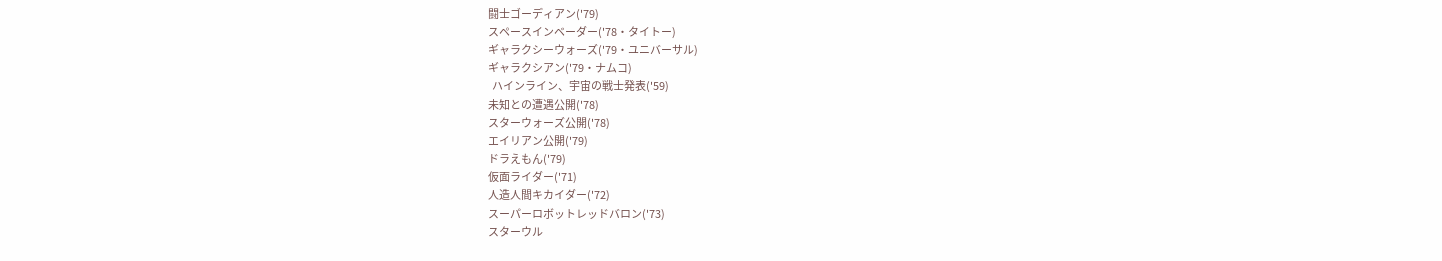闘士ゴーディアン('79)
スペースインベーダー('78・タイトー)
ギャラクシーウォーズ('79・ユニバーサル)
ギャラクシアン('79・ナムコ)
  ハインライン、宇宙の戦士発表('59)
未知との遭遇公開('78)
スターウォーズ公開('78)
エイリアン公開('79)
ドラえもん('79)
仮面ライダー('71)
人造人間キカイダー('72)
スーパーロボットレッドバロン('73)
スターウル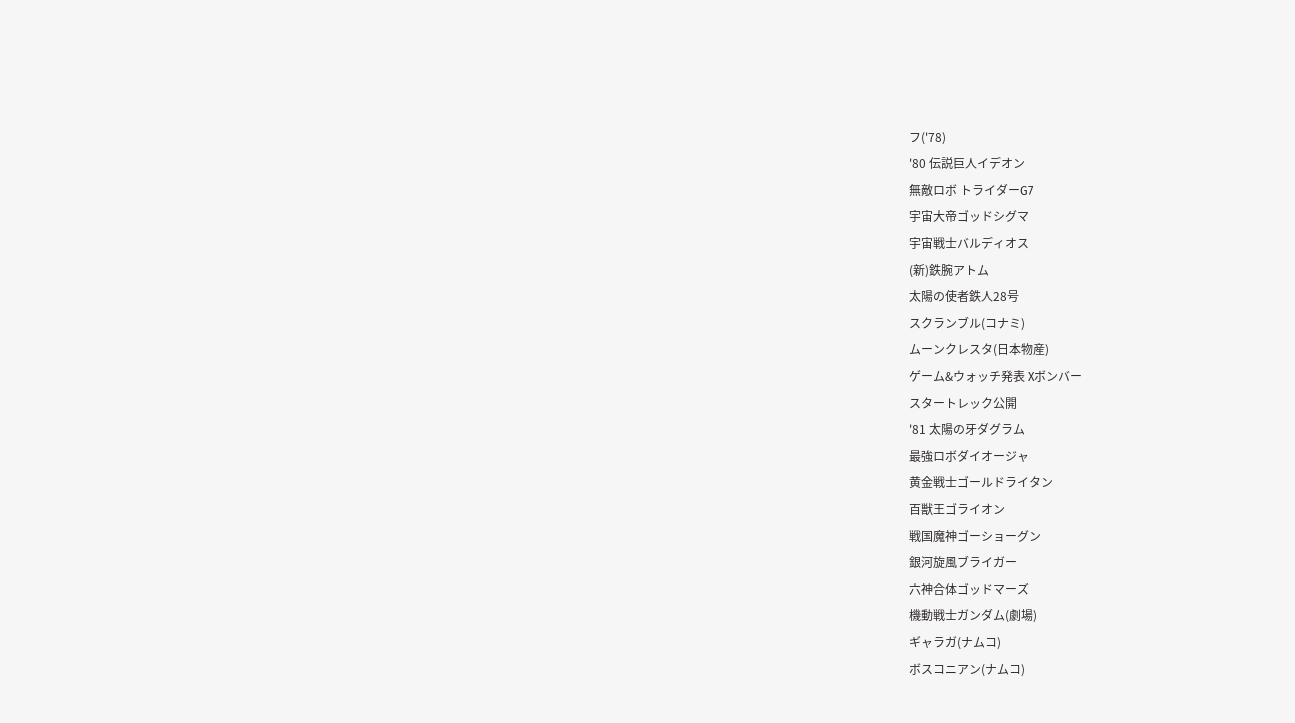フ('78)
'80 伝説巨人イデオン
無敵ロボ トライダーG7
宇宙大帝ゴッドシグマ
宇宙戦士バルディオス
(新)鉄腕アトム
太陽の使者鉄人28号
スクランブル(コナミ)
ムーンクレスタ(日本物産)
ゲーム&ウォッチ発表 Xボンバー
スタートレック公開
'81 太陽の牙ダグラム
最強ロボダイオージャ
黄金戦士ゴールドライタン
百獣王ゴライオン
戦国魔神ゴーショーグン
銀河旋風ブライガー
六神合体ゴッドマーズ
機動戦士ガンダム(劇場)
ギャラガ(ナムコ)
ボスコニアン(ナムコ)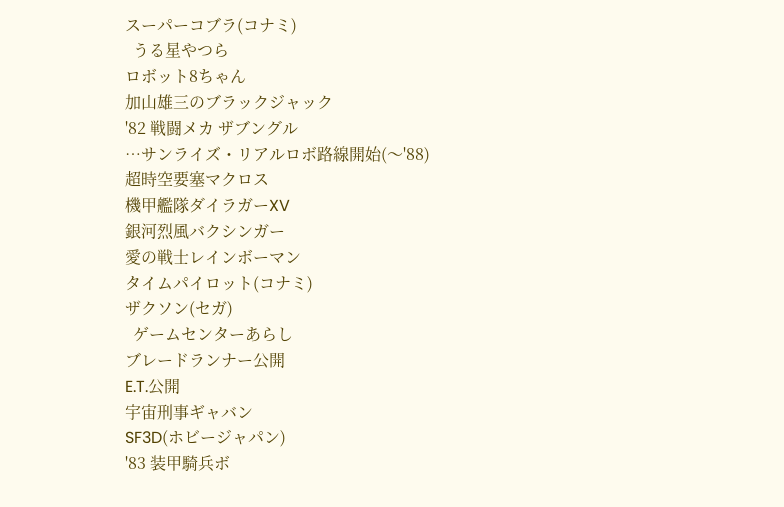スーパーコブラ(コナミ)
  うる星やつら
ロボット8ちゃん
加山雄三のブラックジャック
'82 戦闘メカ ザブングル
…サンライズ・リアルロボ路線開始(〜'88)
超時空要塞マクロス
機甲艦隊ダイラガーXV
銀河烈風バクシンガー
愛の戦士レインボーマン
タイムパイロット(コナミ)
ザクソン(セガ)
  ゲームセンターあらし
ブレードランナー公開
E.T.公開
宇宙刑事ギャバン
SF3D(ホビージャパン)
'83 装甲騎兵ボ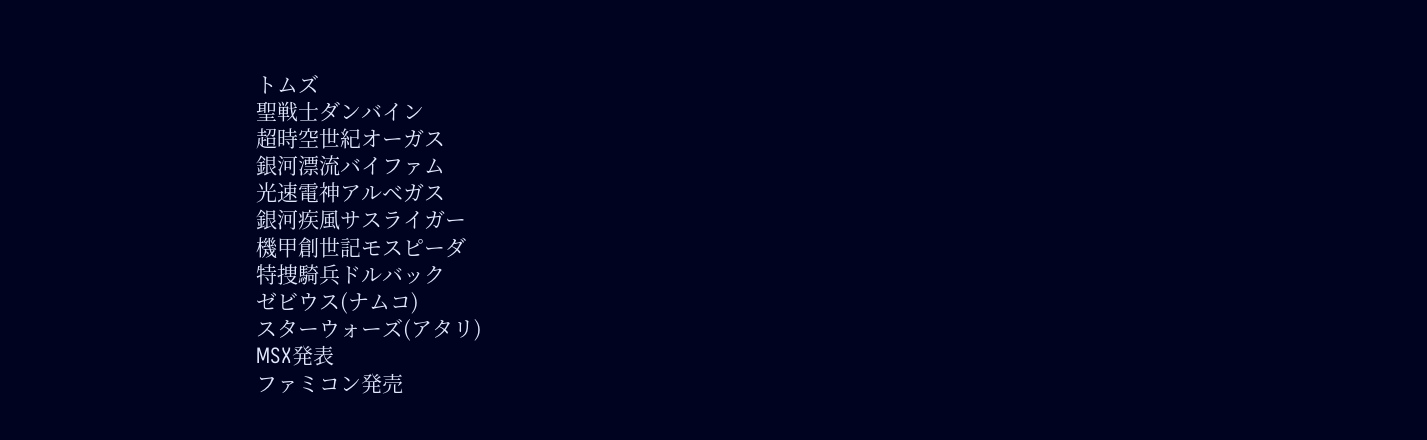トムズ
聖戦士ダンバイン
超時空世紀オーガス
銀河漂流バイファム
光速電神アルベガス
銀河疾風サスライガー
機甲創世記モスピーダ
特捜騎兵ドルバック
ゼビウス(ナムコ)
スターウォーズ(アタリ)
MSX発表
ファミコン発売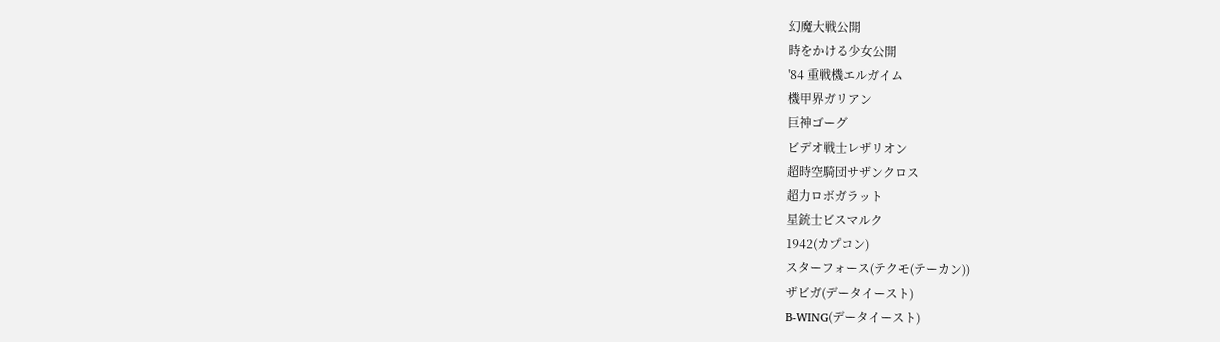幻魔大戦公開
時をかける少女公開
'84 重戦機エルガイム
機甲界ガリアン
巨神ゴーグ
ビデオ戦士レザリオン
超時空騎団サザンクロス
超力ロボガラット
星銃士ビスマルク
1942(カプコン)
スターフォース(テクモ(テーカン))
ザビガ(データイースト)
B-WING(データイースト)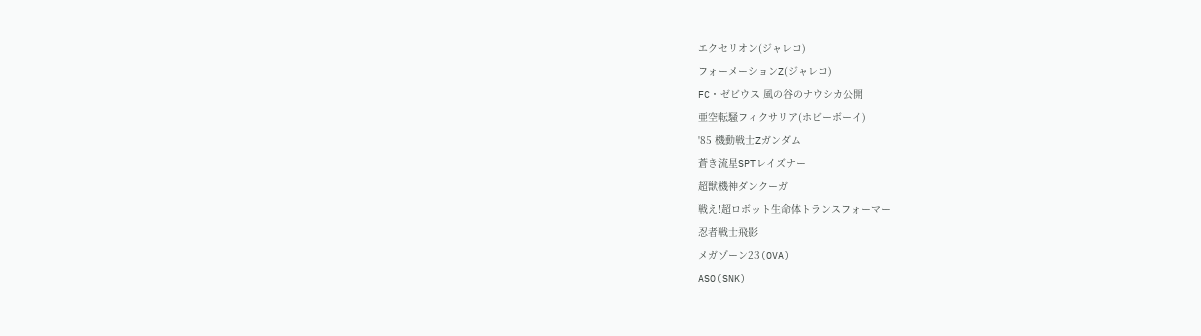エクセリオン(ジャレコ)
フォーメーションZ(ジャレコ)
FC・ゼビウス 風の谷のナウシカ公開
亜空転騒フィクサリア(ホビーボーイ)
'85 機動戦士Zガンダム
蒼き流星SPTレイズナー
超獣機神ダンクーガ
戦え!超ロボット生命体トランスフォーマー
忍者戦士飛影
メガゾーン23(OVA)
ASO(SNK)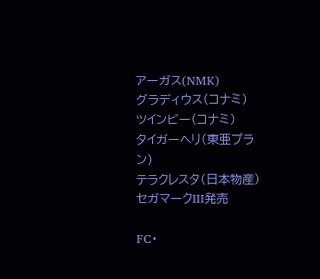アーガス(NMK)
グラディウス(コナミ)
ツインビー(コナミ)
タイガーヘリ(東亜プラン)
テラクレスタ(日本物産)
セガマークIII発売

FC・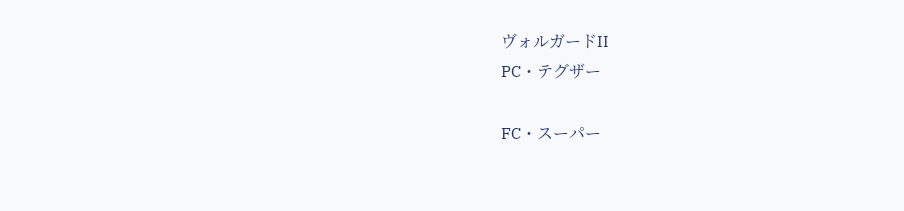ヴォルガードII
PC・テグザー

FC・スーパー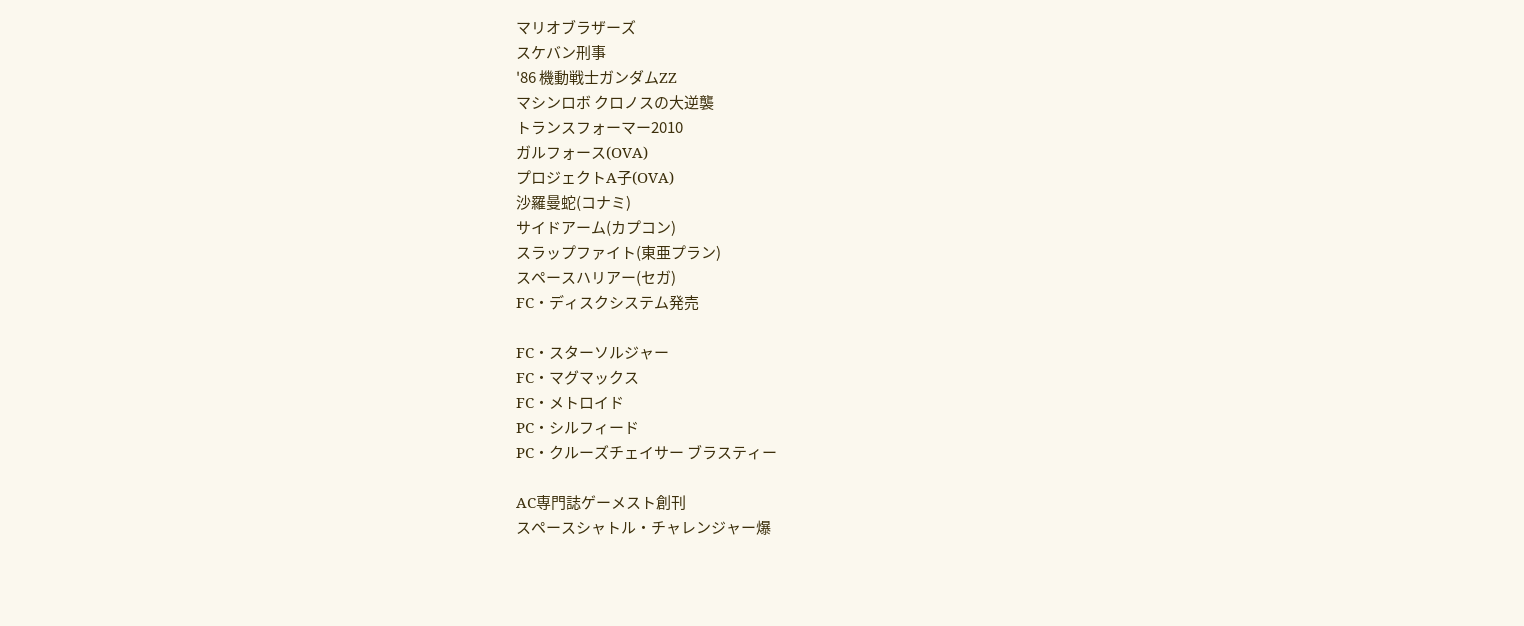マリオブラザーズ
スケバン刑事
'86 機動戦士ガンダムZZ
マシンロボ クロノスの大逆襲
トランスフォーマー2010
ガルフォース(OVA)
プロジェクトA子(OVA)
沙羅曼蛇(コナミ)
サイドアーム(カプコン)
スラップファイト(東亜プラン)
スペースハリアー(セガ)
FC・ディスクシステム発売

FC・スターソルジャー
FC・マグマックス
FC・メトロイド
PC・シルフィード
PC・クルーズチェイサー ブラスティー

AC専門誌ゲーメスト創刊
スペースシャトル・チャレンジャー爆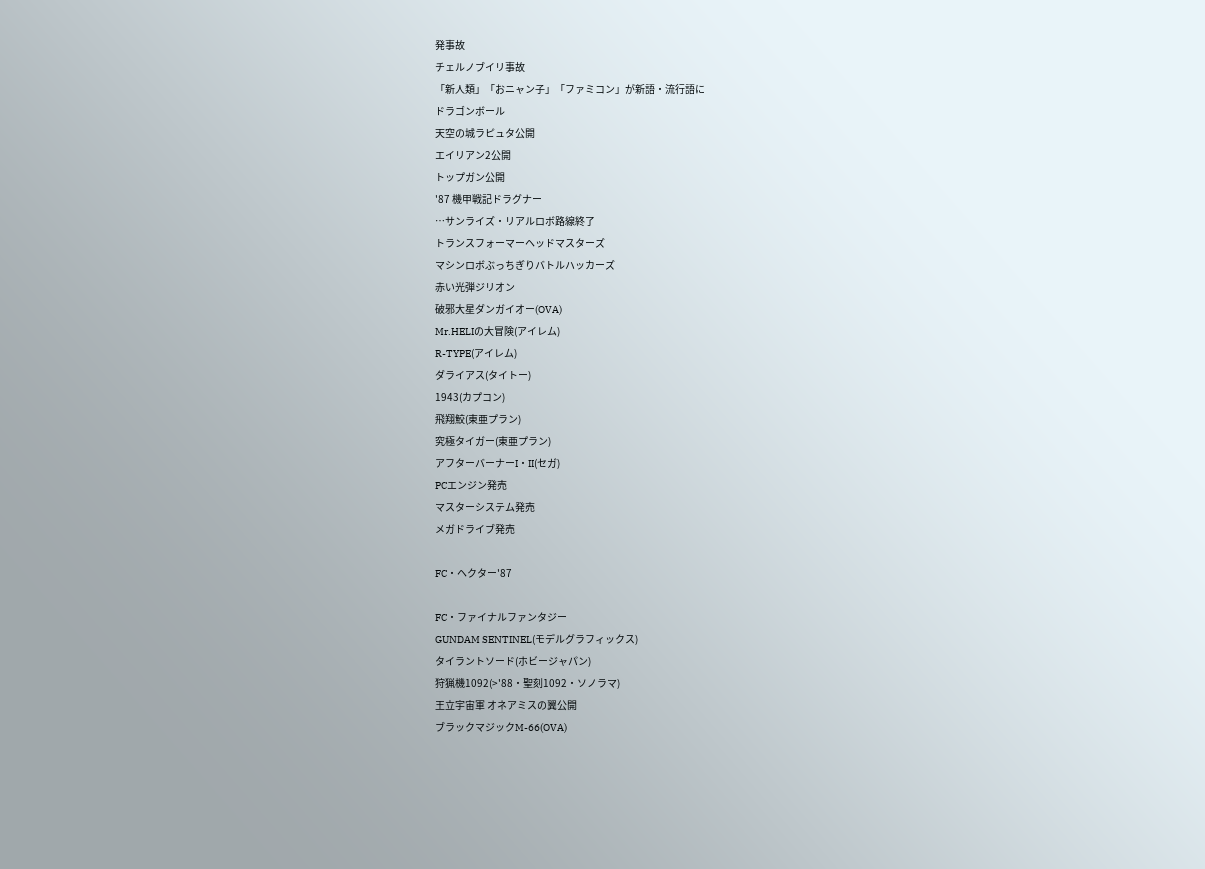発事故
チェルノブイリ事故
「新人類」「おニャン子」「ファミコン」が新語・流行語に
ドラゴンボール
天空の城ラピュタ公開
エイリアン2公開
トップガン公開
'87 機甲戦記ドラグナー
…サンライズ・リアルロボ路線終了
トランスフォーマーヘッドマスターズ
マシンロボぶっちぎりバトルハッカーズ
赤い光弾ジリオン
破邪大星ダンガイオー(OVA)
Mr.HELIの大冒険(アイレム)
R-TYPE(アイレム)
ダライアス(タイトー)
1943(カプコン)
飛翔鮫(東亜プラン)
究極タイガー(東亜プラン)
アフターバーナーI・II(セガ)
PCエンジン発売
マスターシステム発売
メガドライブ発売

FC・ヘクター'87

FC・ファイナルファンタジー
GUNDAM SENTINEL(モデルグラフィックス)
タイラントソード(ホビージャパン)
狩猟機1092(>'88・聖刻1092・ソノラマ)
王立宇宙軍 オネアミスの翼公開
ブラックマジックM-66(OVA)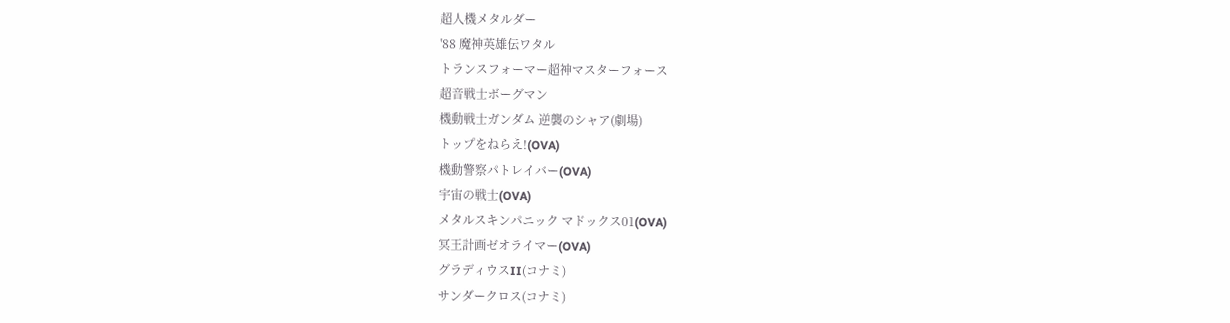超人機メタルダー
'88 魔神英雄伝ワタル
トランスフォーマー超神マスターフォース
超音戦士ボーグマン
機動戦士ガンダム 逆襲のシャア(劇場)
トップをねらえ!(OVA)
機動警察パトレイバー(OVA)
宇宙の戦士(OVA)
メタルスキンパニック マドックス01(OVA)
冥王計画ゼオライマー(OVA)
グラディウスII(コナミ)
サンダークロス(コナミ)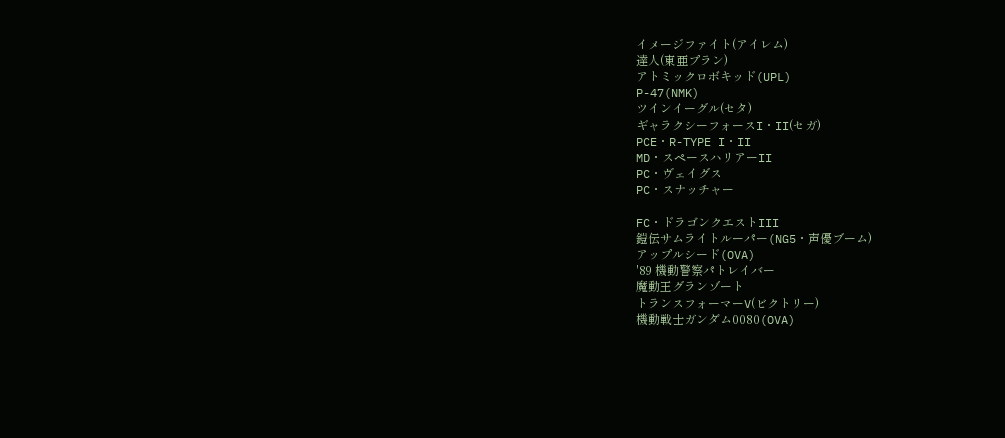イメージファイト(アイレム)
達人(東亜プラン)
アトミックロボキッド(UPL)
P-47(NMK)
ツインイーグル(セタ)
ギャラクシーフォースI・II(セガ)
PCE・R-TYPE I・II
MD・スペースハリアーII
PC・ヴェイグス
PC・スナッチャー

FC・ドラゴンクエストIII
鎧伝サムライトルーパー(NG5・声優ブーム)
アップルシード(OVA)
'89 機動警察パトレイバー
魔動王グランゾート
トランスフォーマーV(ビクトリー)
機動戦士ガンダム0080(OVA)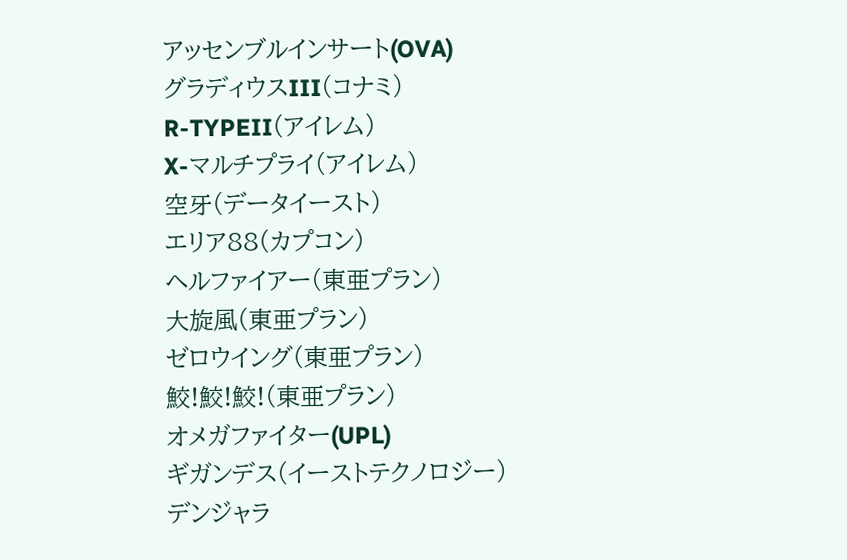アッセンブルインサート(OVA)
グラディウスIII(コナミ)
R-TYPEII(アイレム)
X-マルチプライ(アイレム)
空牙(データイースト)
エリア88(カプコン)
ヘルファイアー(東亜プラン)
大旋風(東亜プラン)
ゼロウイング(東亜プラン)
鮫!鮫!鮫!(東亜プラン)
オメガファイター(UPL)
ギガンデス(イーストテクノロジー)
デンジャラ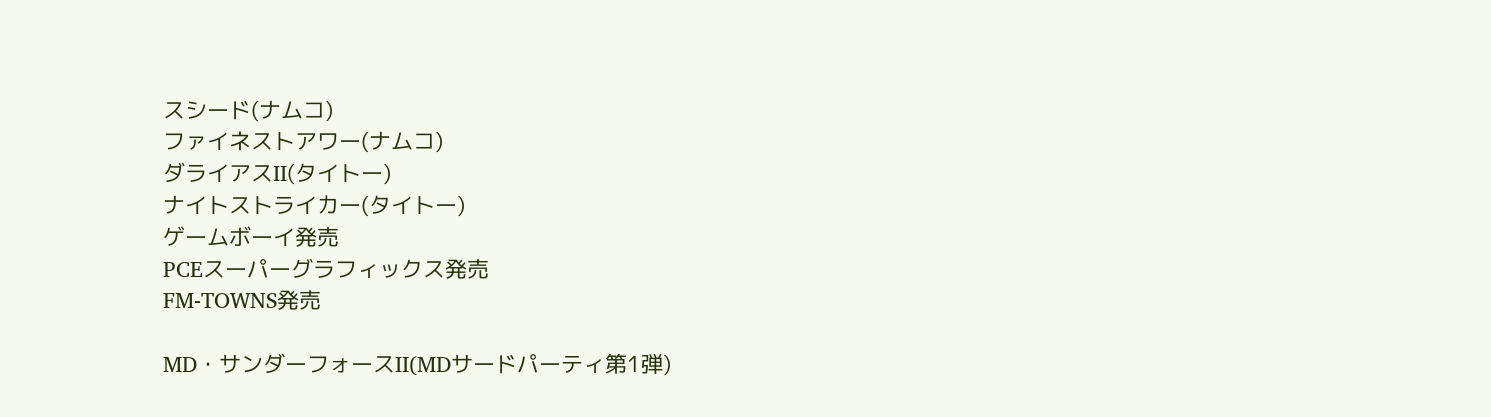スシード(ナムコ)
ファイネストアワー(ナムコ)
ダライアスII(タイトー)
ナイトストライカー(タイトー)
ゲームボーイ発売
PCEスーパーグラフィックス発売
FM-TOWNS発売

MD・サンダーフォースII(MDサードパーティ第1弾)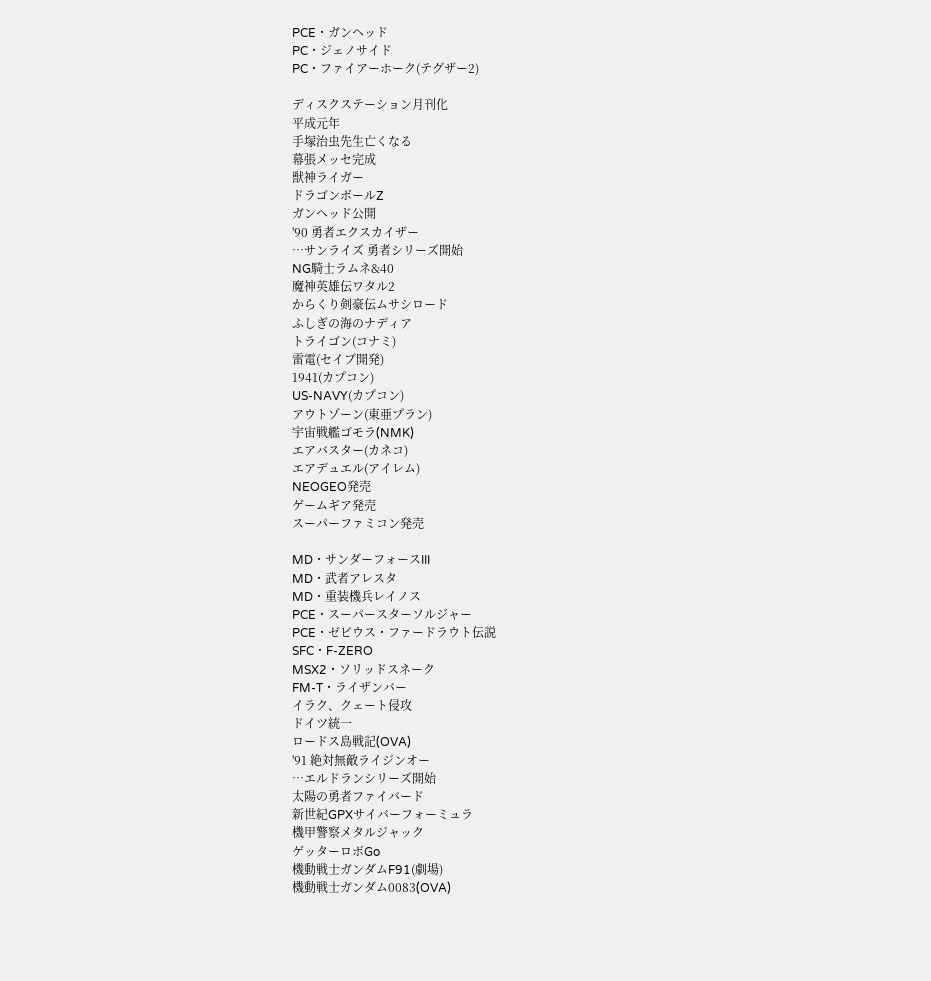PCE・ガンヘッド
PC・ジェノサイド
PC・ファイアーホーク(テグザー2)

ディスクステーション月刊化
平成元年
手塚治虫先生亡くなる
幕張メッセ完成
獣神ライガー
ドラゴンボールZ
ガンヘッド公開
'90 勇者エクスカイザー
…サンライズ 勇者シリーズ開始
NG騎士ラムネ&40
魔神英雄伝ワタル2
からくり剣豪伝ムサシロード
ふしぎの海のナディア
トライゴン(コナミ)
雷電(セイブ開発)
1941(カプコン)
US-NAVY(カプコン)
アウトゾーン(東亜プラン)
宇宙戦艦ゴモラ(NMK)
エアバスター(カネコ)
エアデュエル(アイレム)
NEOGEO発売
ゲームギア発売
スーパーファミコン発売

MD・サンダーフォースIII
MD・武者アレスタ
MD・重装機兵レイノス
PCE・スーパースターソルジャー
PCE・ゼビウス・ファードラウト伝説
SFC・F-ZERO
MSX2・ソリッドスネーク
FM-T・ライザンバー
イラク、クェート侵攻
ドイツ統一
ロードス島戦記(OVA)
'91 絶対無敵ライジンオー
…エルドランシリーズ開始
太陽の勇者ファイバード
新世紀GPXサイバーフォーミュラ
機甲警察メタルジャック
ゲッターロボGo
機動戦士ガンダムF91(劇場)
機動戦士ガンダム0083(OVA)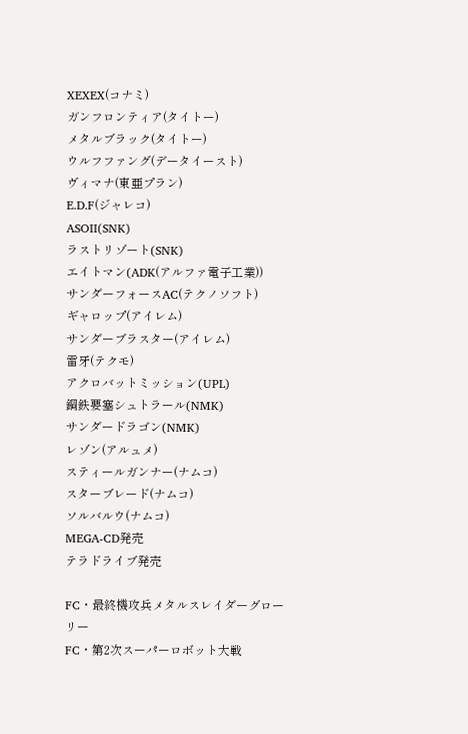XEXEX(コナミ)
ガンフロンティア(タイトー)
メタルブラック(タイトー)
ウルフファング(データイースト)
ヴィマナ(東亜プラン)
E.D.F(ジャレコ)
ASOII(SNK)
ラストリゾート(SNK)
エイトマン(ADK(アルファ電子工業))
サンダーフォースAC(テクノソフト)
ギャロップ(アイレム)
サンダーブラスター(アイレム)
雷牙(テクモ)
アクロバットミッション(UPL)
鋼鉄要塞シュトラール(NMK)
サンダードラゴン(NMK)
レゾン(アルュメ)
スティールガンナー(ナムコ)
スターブレード(ナムコ)
ソルバルウ(ナムコ)
MEGA-CD発売
テラドライブ発売

FC・最終機攻兵メタルスレイダーグローリー
FC・第2次スーパーロボット大戦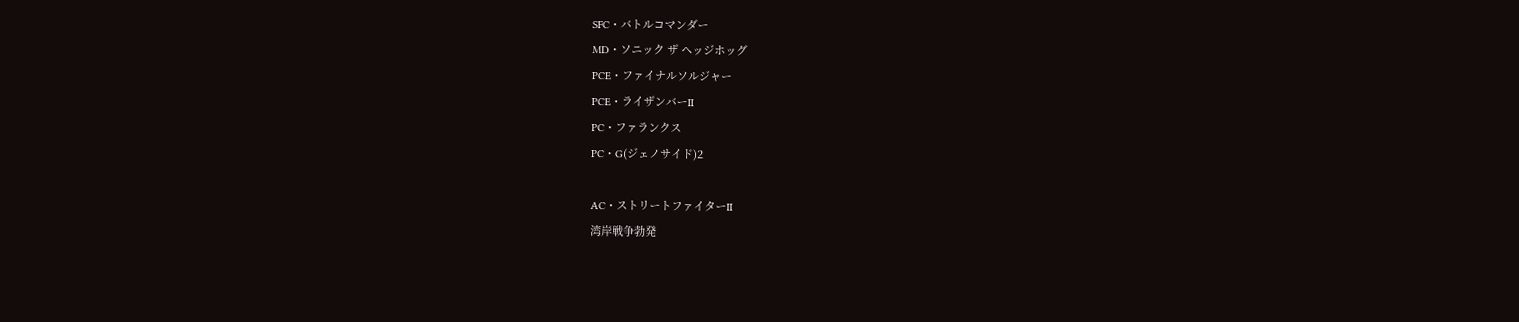SFC・バトルコマンダー
MD・ソニック ザ ヘッジホッグ
PCE・ファイナルソルジャー
PCE・ライザンバーII
PC・ファランクス
PC・G(ジェノサイド)2

AC・ストリートファイターII
湾岸戦争勃発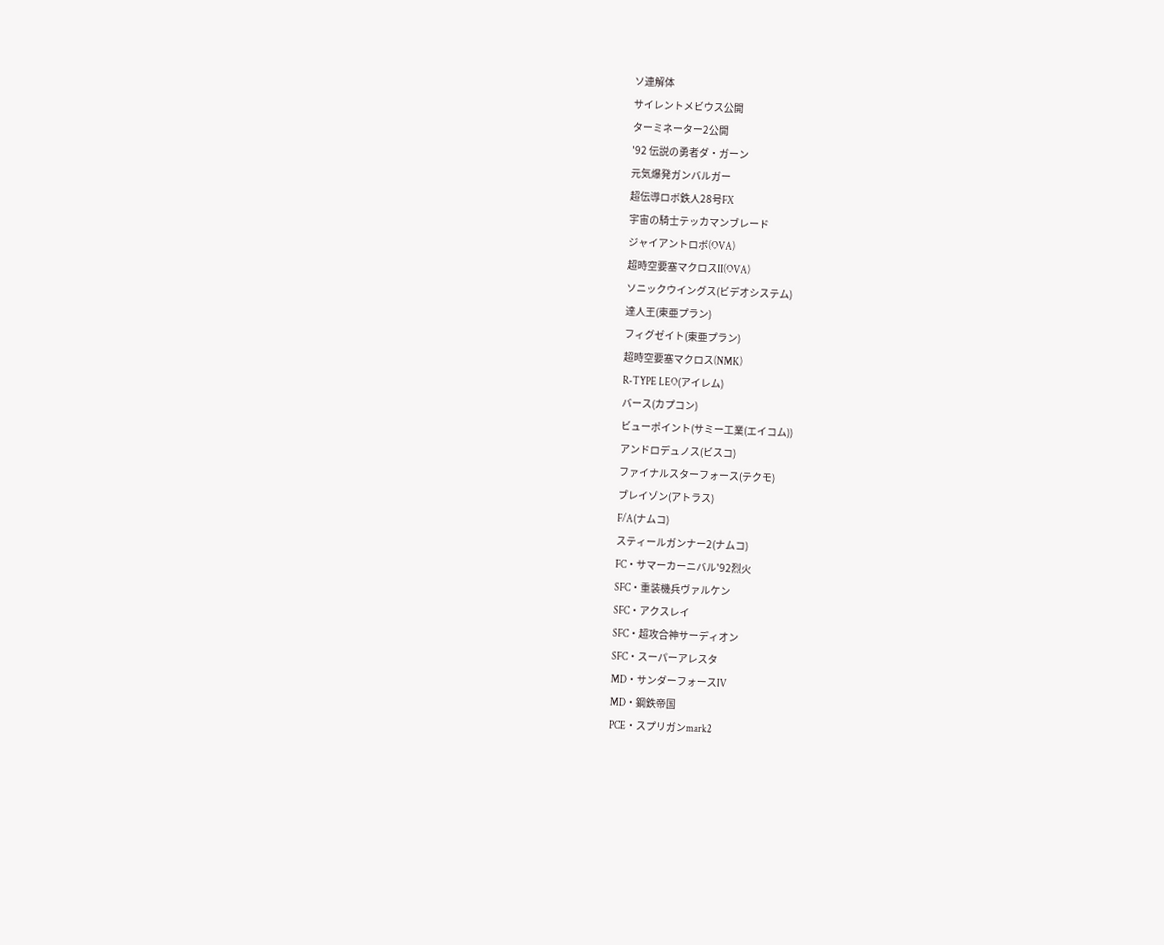ソ連解体
サイレントメビウス公開
ターミネーター2公開
'92 伝説の勇者ダ・ガーン
元気爆発ガンバルガー
超伝導ロボ鉄人28号FX
宇宙の騎士テッカマンブレード
ジャイアントロボ(OVA)
超時空要塞マクロスII(OVA)
ソニックウイングス(ビデオシステム)
達人王(東亜プラン)
フィグゼイト(東亜プラン)
超時空要塞マクロス(NMK)
R-TYPE LEO(アイレム)
バース(カプコン)
ビューポイント(サミー工業(エイコム))
アンドロデュノス(ビスコ)
ファイナルスターフォース(テクモ)
ブレイゾン(アトラス)
F/A(ナムコ)
スティールガンナー2(ナムコ)
FC・サマーカーニバル'92烈火
SFC・重装機兵ヴァルケン
SFC・アクスレイ
SFC・超攻合神サーディオン
SFC・スーパーアレスタ
MD・サンダーフォースIV
MD・鋼鉄帝国
PCE・スプリガンmark2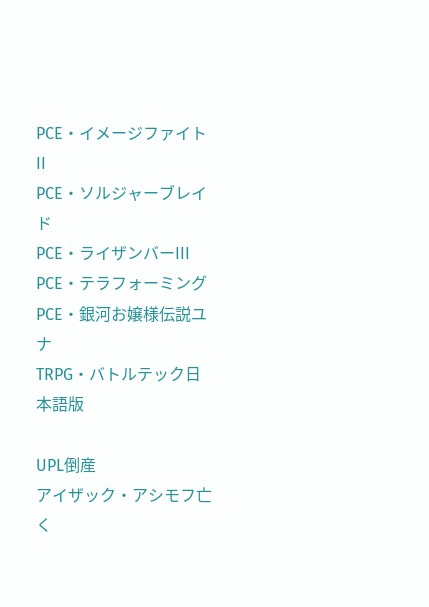PCE・イメージファイトII
PCE・ソルジャーブレイド
PCE・ライザンバーIII
PCE・テラフォーミング
PCE・銀河お嬢様伝説ユナ
TRPG・バトルテック日本語版

UPL倒産
アイザック・アシモフ亡く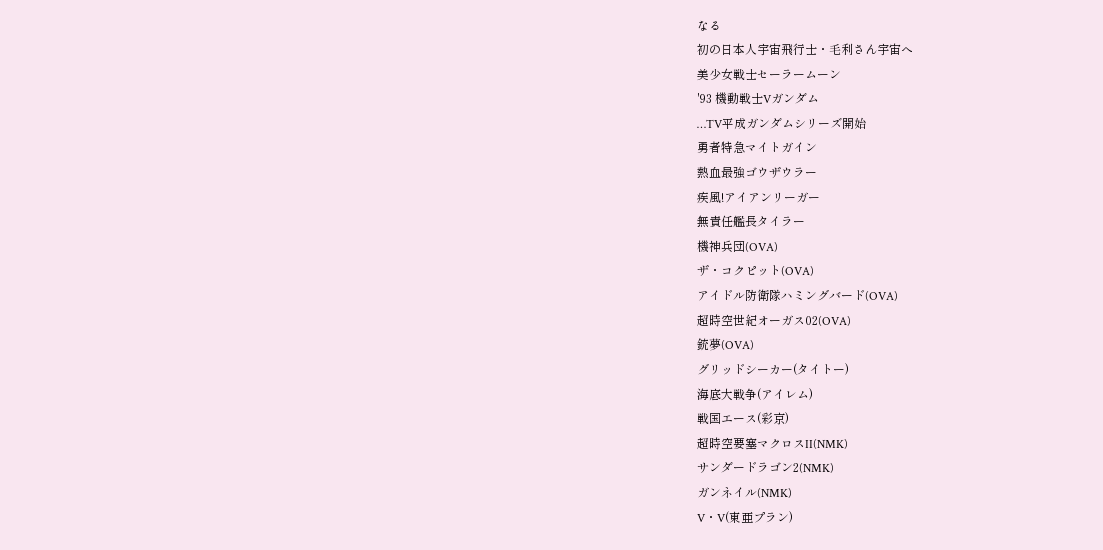なる
初の日本人宇宙飛行士・毛利さん宇宙へ
美少女戦士セーラームーン
'93 機動戦士Vガンダム
…TV平成ガンダムシリーズ開始
勇者特急マイトガイン
熱血最強ゴウザウラー
疾風!アイアンリーガー
無責任艦長タイラー
機神兵団(OVA)
ザ・コクピット(OVA)
アイドル防衛隊ハミングバード(OVA)
超時空世紀オーガス02(OVA)
銃夢(OVA)
グリッドシーカー(タイトー)
海底大戦争(アイレム)
戦国エース(彩京)
超時空要塞マクロスII(NMK)
サンダードラゴン2(NMK)
ガンネイル(NMK)
V・V(東亜プラン)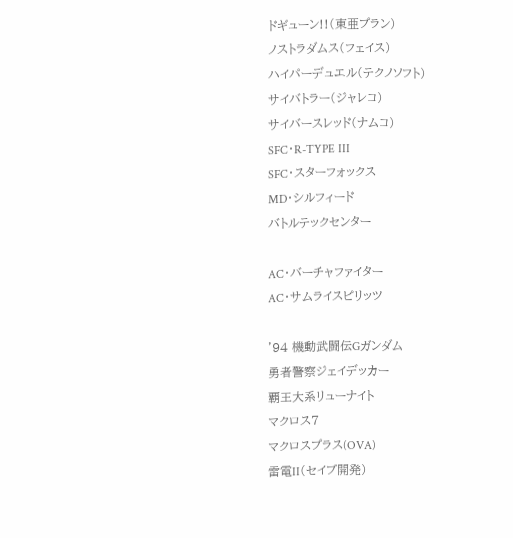ドギューン!!(東亜プラン)
ノストラダムス(フェイス)
ハイパーデュエル(テクノソフト)
サイバトラー(ジャレコ)
サイバースレッド(ナムコ)
SFC・R-TYPE III
SFC・スターフォックス
MD・シルフィード
バトルテックセンター

AC・バーチャファイター
AC・サムライスピリッツ

'94 機動武闘伝Gガンダム
勇者警察ジェイデッカー
覇王大系リューナイト
マクロス7
マクロスプラス(OVA)
雷電II(セイブ開発)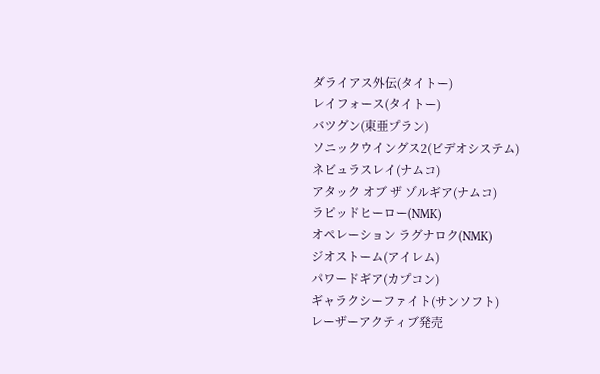ダライアス外伝(タイトー)
レイフォース(タイトー)
バツグン(東亜プラン)
ソニックウイングス2(ビデオシステム)
ネビュラスレイ(ナムコ)
アタック オブ ザ ゾルギア(ナムコ)
ラピッドヒーロー(NMK)
オペレーション ラグナロク(NMK)
ジオストーム(アイレム)
パワードギア(カプコン)
ギャラクシーファイト(サンソフト)
レーザーアクティブ発売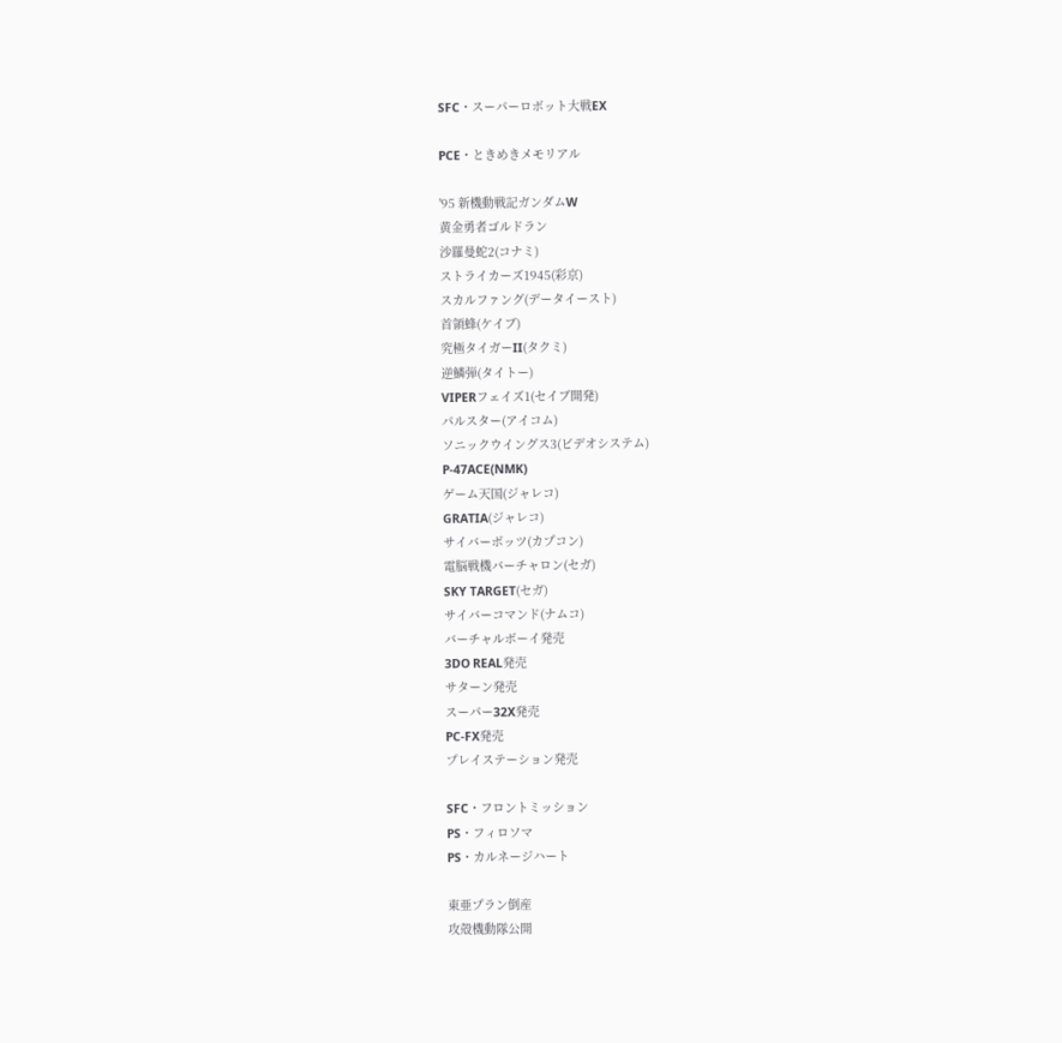SFC・スーパーロボット大戦EX

PCE・ときめきメモリアル

'95 新機動戦記ガンダムW
黄金勇者ゴルドラン
沙羅曼蛇2(コナミ)
ストライカーズ1945(彩京)
スカルファング(データイースト)
首領蜂(ケイブ)
究極タイガーII(タクミ)
逆鱗弾(タイトー)
VIPERフェイズ1(セイブ開発)
パルスター(アイコム)
ソニックウイングス3(ビデオシステム)
P-47ACE(NMK)
ゲーム天国(ジャレコ)
GRATIA(ジャレコ)
サイバーボッツ(カプコン)
電脳戦機バーチャロン(セガ)
SKY TARGET(セガ)
サイバーコマンド(ナムコ)
バーチャルボーイ発売
3DO REAL発売
サターン発売
スーパー32X発売
PC-FX発売
プレイステーション発売

SFC・フロントミッション
PS・フィロソマ
PS・カルネージハート

東亜プラン倒産
攻殻機動隊公開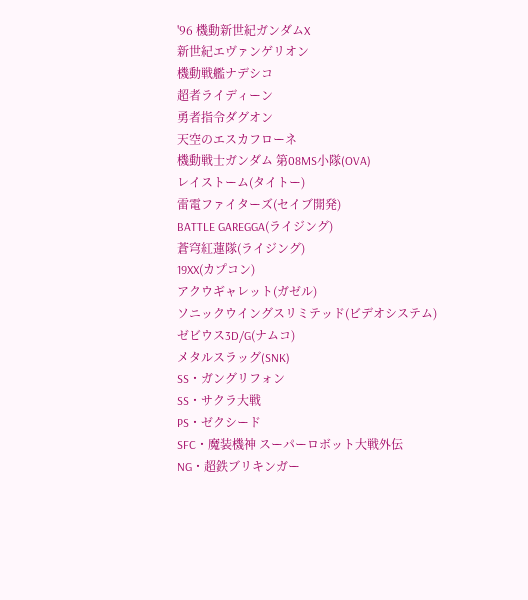'96 機動新世紀ガンダムX
新世紀エヴァンゲリオン
機動戦艦ナデシコ
超者ライディーン
勇者指令ダグオン
天空のエスカフローネ
機動戦士ガンダム 第08MS小隊(OVA)
レイストーム(タイトー)
雷電ファイターズ(セイブ開発)
BATTLE GAREGGA(ライジング)
蒼穹紅蓮隊(ライジング)
19XX(カプコン)
アクウギャレット(ガゼル)
ソニックウイングスリミテッド(ビデオシステム)
ゼビウス3D/G(ナムコ)
メタルスラッグ(SNK)
SS・ガングリフォン
SS・サクラ大戦
PS・ゼクシード
SFC・魔装機神 スーパーロボット大戦外伝
NG・超鉄ブリキンガー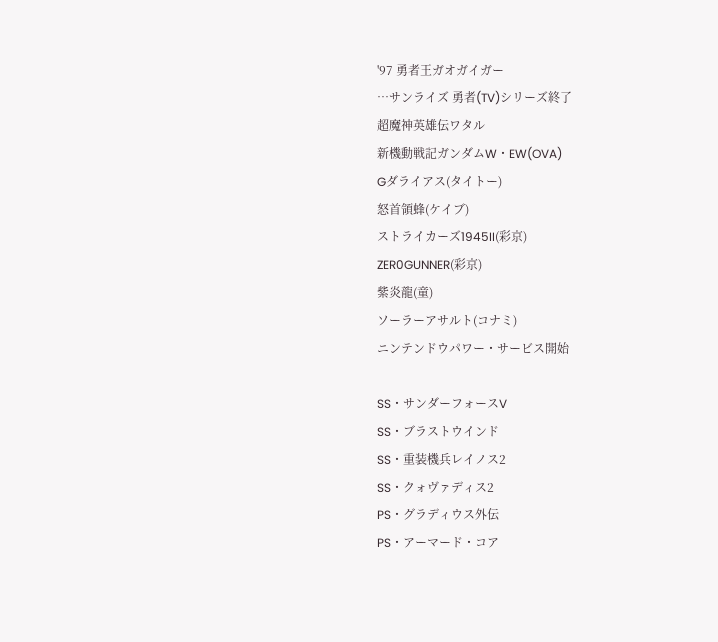'97 勇者王ガオガイガー
…サンライズ 勇者(TV)シリーズ終了
超魔神英雄伝ワタル
新機動戦記ガンダムW・EW(OVA)
Gダライアス(タイトー)
怒首領蜂(ケイブ)
ストライカーズ1945II(彩京)
ZER0GUNNER(彩京)
紫炎龍(童)
ソーラーアサルト(コナミ)
ニンテンドウパワー・サービス開始

SS・サンダーフォースV
SS・ブラストウインド
SS・重装機兵レイノス2
SS・クォヴァディス2
PS・グラディウス外伝
PS・アーマード・コア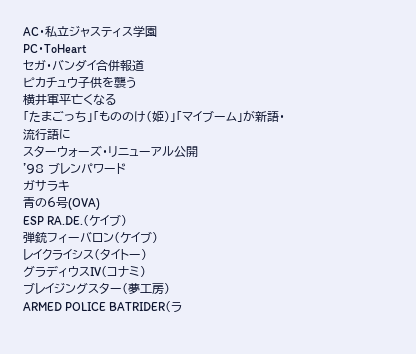AC・私立ジャスティス学園
PC・ToHeart
セガ・バンダイ合併報道
ピカチュウ子供を襲う
横井軍平亡くなる
「たまごっち」「もののけ(姫)」「マイブーム」が新語・流行語に
スターウォーズ・リニューアル公開
'98 ブレンパワード
ガサラキ
青の6号(OVA)
ESP RA.DE.(ケイブ)
弾銃フィーバロン(ケイブ)
レイクライシス(タイトー)
グラディウスIV(コナミ)
ブレイジングスター(夢工房)
ARMED POLICE BATRIDER(ラ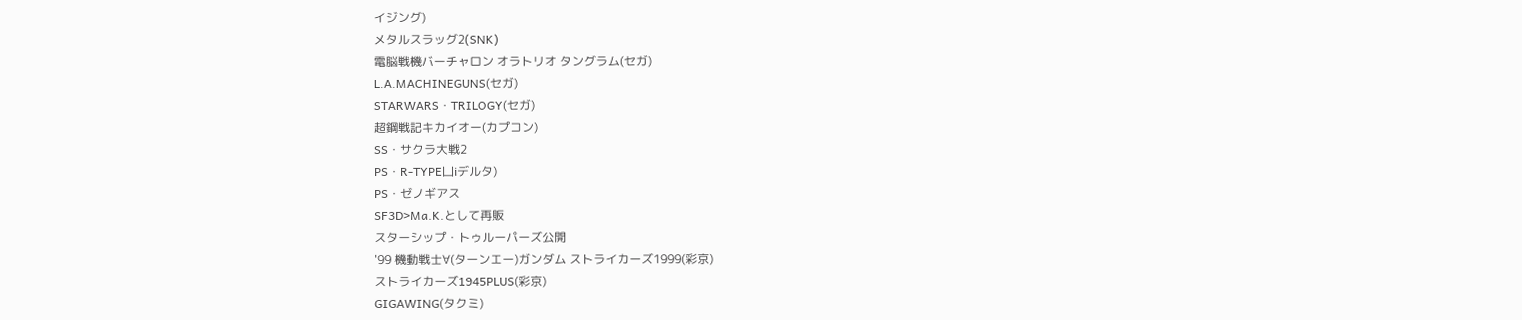イジング)
メタルスラッグ2(SNK)
電脳戦機バーチャロン オラトリオ タングラム(セガ)
L.A.MACHINEGUNS(セガ)
STARWARS・TRILOGY(セガ)
超鋼戦記キカイオー(カプコン)
SS・サクラ大戦2
PS・R-TYPE凵iデルタ)
PS・ゼノギアス
SF3D>Ma.K.として再販
スターシップ・トゥルーパーズ公開
'99 機動戦士∀(ターンエー)ガンダム ストライカーズ1999(彩京)
ストライカーズ1945PLUS(彩京)
GIGAWING(タクミ)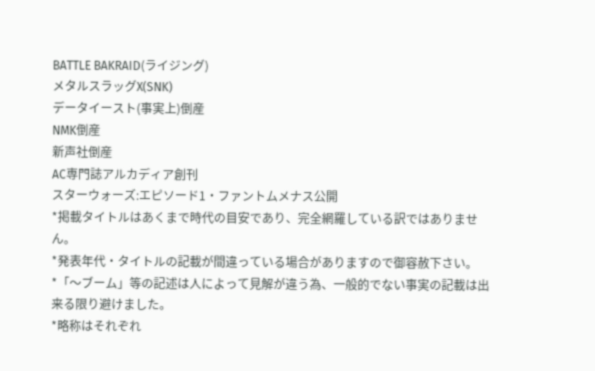BATTLE BAKRAID(ライジング)
メタルスラッグX(SNK)
データイースト(事実上)倒産
NMK倒産
新声社倒産
AC専門誌アルカディア創刊
スターウォーズ:エピソード1・ファントムメナス公開
*掲載タイトルはあくまで時代の目安であり、完全網羅している訳ではありません。
*発表年代・タイトルの記載が間違っている場合がありますので御容赦下さい。
*「〜ブーム」等の記述は人によって見解が違う為、一般的でない事実の記載は出来る限り避けました。
*略称はそれぞれ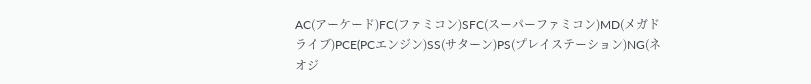AC(アーケード)FC(ファミコン)SFC(スーパーファミコン)MD(メガドライブ)PCE(PCエンジン)SS(サターン)PS(プレイステーション)NG(ネオジ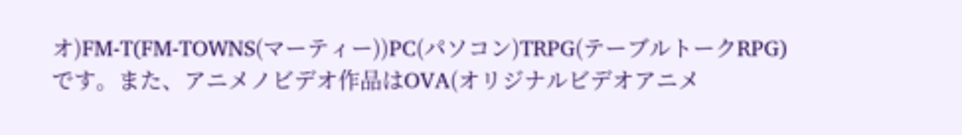オ)FM-T(FM-TOWNS(マーティー))PC(パソコン)TRPG(テーブルトークRPG)
です。また、アニメノビデオ作品はOVA(オリジナルビデオアニメ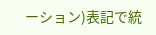ーション)表記で統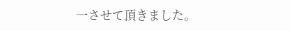一させて頂きました。